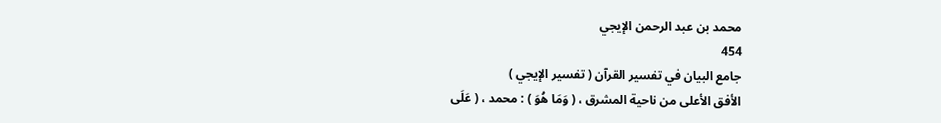محمد بن عبد الرحمن الإيجي
454
جامع البيان في تفسير القرآن ( تفسير الإيجي )
الأفق الأعلى من ناحية المشرق ، ( وَمَا هُوَ ) : محمد ، ( عَلَى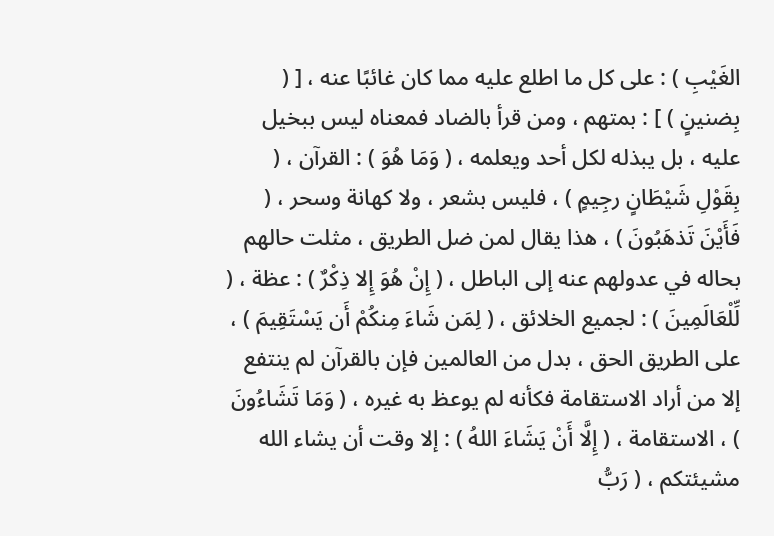الغَيْبِ ) : على كل ما اطلع عليه مما كان غائبًا عنه ، [ ( بِضنينٍ ) ] : بمتهم ، ومن قرأ بالضاد فمعناه ليس ببخيل عليه ، بل يبذله لكل أحد ويعلمه ، ( وَمَا هُوَ ) : القرآن ، ( بِقَوْلِ شَيْطَانٍ رجِيمٍ ) ، فليس بشعر ، ولا كهانة وسحر ، ( فَأَيْنَ تَذهَبُونَ ) ، هذا يقال لمن ضل الطريق ، مثلت حالهم بحاله في عدولهم عنه إلى الباطل ، ( إِنْ هُوَ إِلا ذِكْرٌ ) : عظة ، ( لِّلْعَالَمِينَ ) : لجميع الخلائق ، ( لِمَن شَاءَ مِنكُمْ أَن يَسْتَقِيمَ ) ، على الطريق الحق ، بدل من العالمين فإن بالقرآن لم ينتفع إلا من أراد الاستقامة فكأنه لم يوعظ به غيره ، ( وَمَا تَشَاءُونَ ) ، الاستقامة ، ( إِلَّا أَنْ يَشَاءَ اللهُ ) : إلا وقت أن يشاء الله مشيئتكم ، ( رَبُّ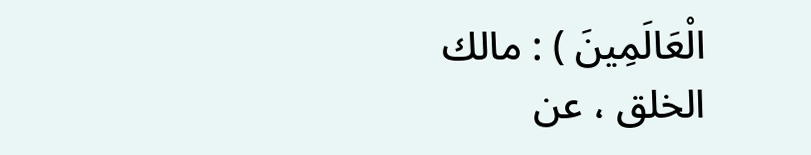الْعَالَمِينَ ) : مالك الخلق ، عن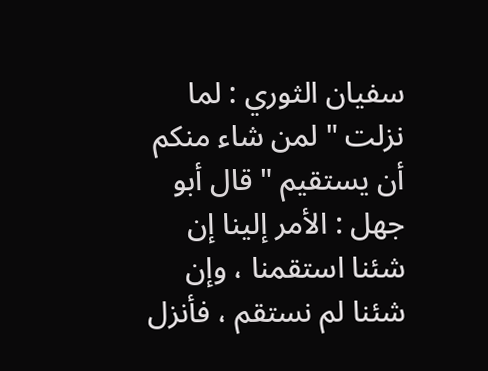سفيان الثوري : لما نزلت " لمن شاء منكم أن يستقيم " قال أبو جهل : الأمر إلينا إن شئنا استقمنا ، وإن شئنا لم نستقم ، فأنزل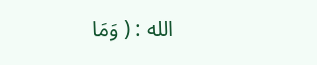الله : ( وَمَا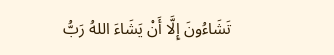تَشَاءُونَ إِلَّا أَنْ يَشَاءَ اللهُ رَبُّ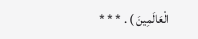الْعَالَمِينَ ) . * * *